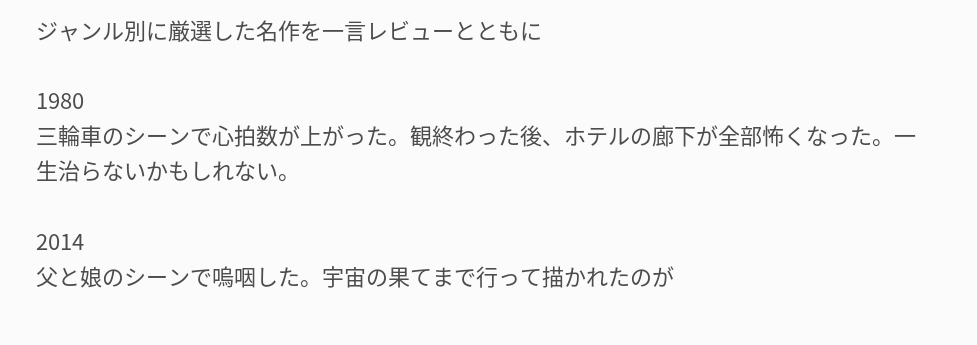ジャンル別に厳選した名作を一言レビューとともに

1980
三輪車のシーンで心拍数が上がった。観終わった後、ホテルの廊下が全部怖くなった。一生治らないかもしれない。

2014
父と娘のシーンで嗚咽した。宇宙の果てまで行って描かれたのが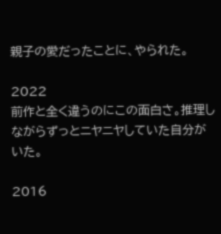親子の愛だったことに、やられた。

2022
前作と全く違うのにこの面白さ。推理しながらずっとニヤニヤしていた自分がいた。

2016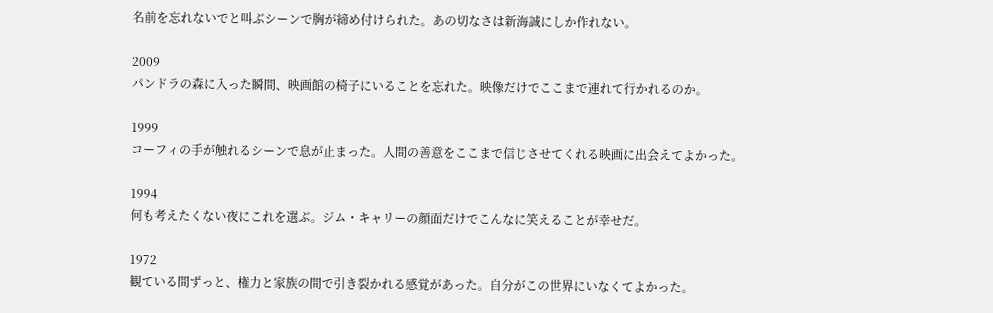名前を忘れないでと叫ぶシーンで胸が締め付けられた。あの切なさは新海誠にしか作れない。

2009
パンドラの森に入った瞬間、映画館の椅子にいることを忘れた。映像だけでここまで連れて行かれるのか。

1999
コーフィの手が触れるシーンで息が止まった。人間の善意をここまで信じさせてくれる映画に出会えてよかった。

1994
何も考えたくない夜にこれを選ぶ。ジム・キャリーの顔面だけでこんなに笑えることが幸せだ。

1972
観ている間ずっと、権力と家族の間で引き裂かれる感覚があった。自分がこの世界にいなくてよかった。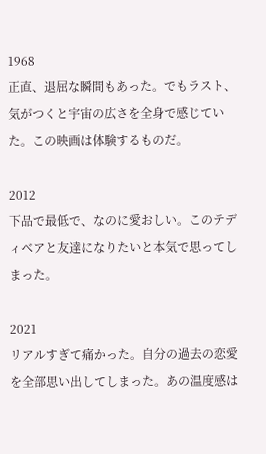1968
正直、退屈な瞬間もあった。でもラスト、気がつくと宇宙の広さを全身で感じていた。この映画は体験するものだ。

2012
下品で最低で、なのに愛おしい。このテディベアと友達になりたいと本気で思ってしまった。

2021
リアルすぎて痛かった。自分の過去の恋愛を全部思い出してしまった。あの温度感は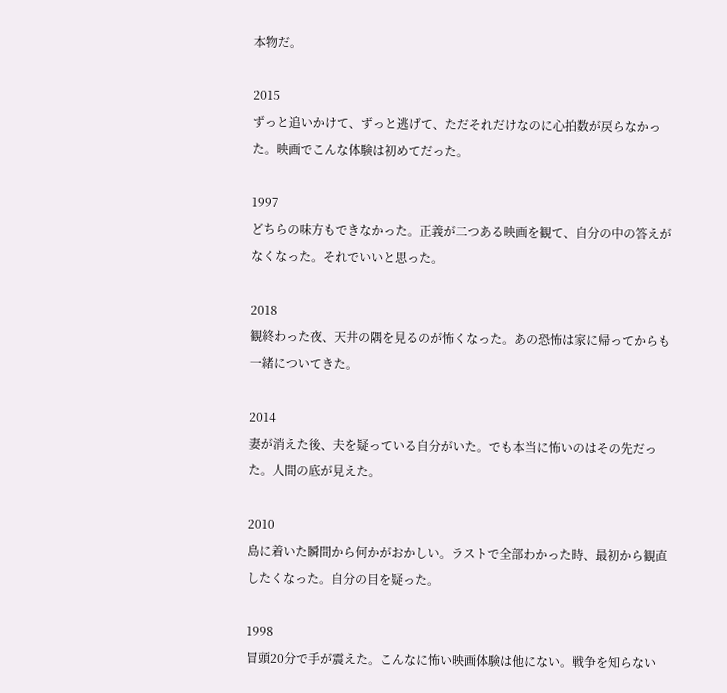本物だ。

2015
ずっと追いかけて、ずっと逃げて、ただそれだけなのに心拍数が戻らなかった。映画でこんな体験は初めてだった。

1997
どちらの味方もできなかった。正義が二つある映画を観て、自分の中の答えがなくなった。それでいいと思った。

2018
観終わった夜、天井の隅を見るのが怖くなった。あの恐怖は家に帰ってからも一緒についてきた。

2014
妻が消えた後、夫を疑っている自分がいた。でも本当に怖いのはその先だった。人間の底が見えた。

2010
島に着いた瞬間から何かがおかしい。ラストで全部わかった時、最初から観直したくなった。自分の目を疑った。

1998
冒頭20分で手が震えた。こんなに怖い映画体験は他にない。戦争を知らない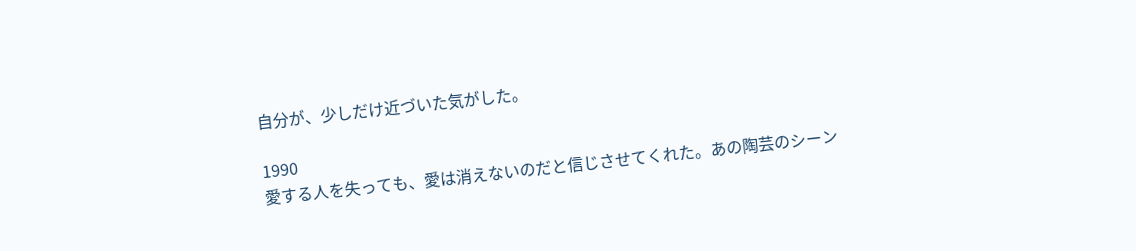自分が、少しだけ近づいた気がした。

1990
愛する人を失っても、愛は消えないのだと信じさせてくれた。あの陶芸のシーン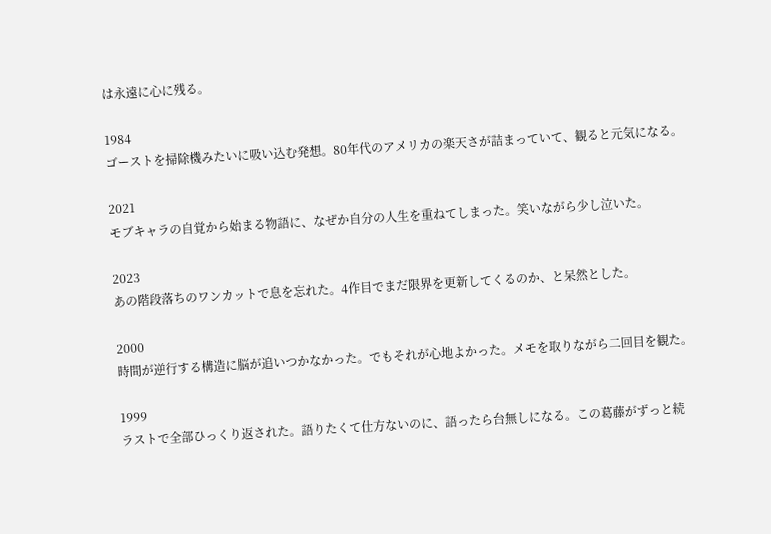は永遠に心に残る。

1984
ゴーストを掃除機みたいに吸い込む発想。80年代のアメリカの楽天さが詰まっていて、観ると元気になる。

2021
モブキャラの自覚から始まる物語に、なぜか自分の人生を重ねてしまった。笑いながら少し泣いた。

2023
あの階段落ちのワンカットで息を忘れた。4作目でまだ限界を更新してくるのか、と呆然とした。

2000
時間が逆行する構造に脳が追いつかなかった。でもそれが心地よかった。メモを取りながら二回目を観た。

1999
ラストで全部ひっくり返された。語りたくて仕方ないのに、語ったら台無しになる。この葛藤がずっと続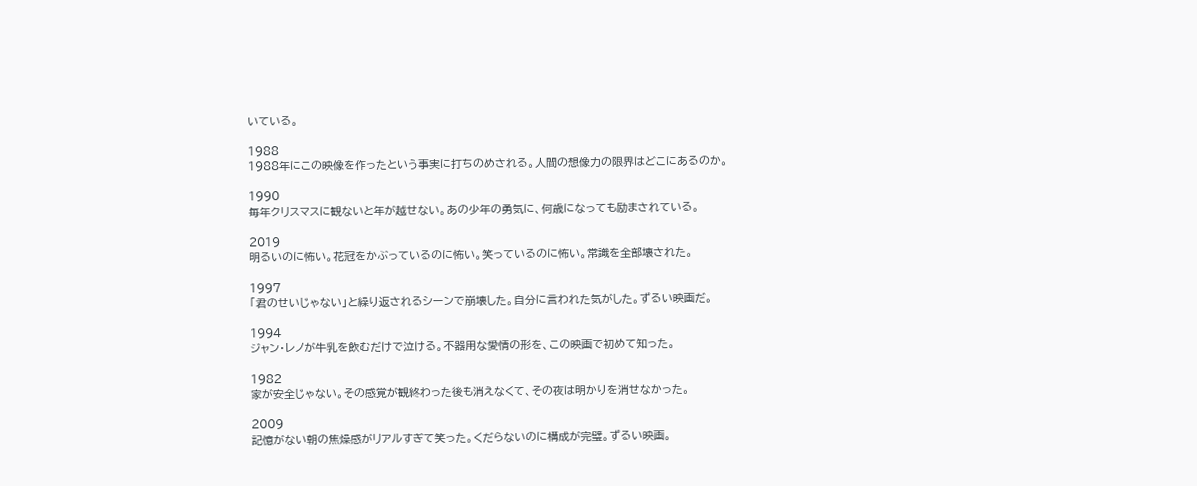いている。

1988
1988年にこの映像を作ったという事実に打ちのめされる。人間の想像力の限界はどこにあるのか。

1990
毎年クリスマスに観ないと年が越せない。あの少年の勇気に、何歳になっても励まされている。

2019
明るいのに怖い。花冠をかぶっているのに怖い。笑っているのに怖い。常識を全部壊された。

1997
「君のせいじゃない」と繰り返されるシーンで崩壊した。自分に言われた気がした。ずるい映画だ。

1994
ジャン・レノが牛乳を飲むだけで泣ける。不器用な愛情の形を、この映画で初めて知った。

1982
家が安全じゃない。その感覚が観終わった後も消えなくて、その夜は明かりを消せなかった。

2009
記憶がない朝の焦燥感がリアルすぎて笑った。くだらないのに構成が完璧。ずるい映画。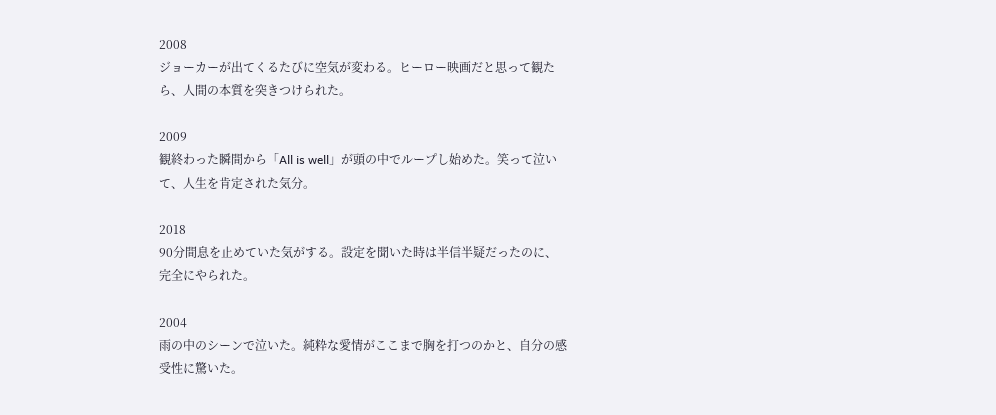2008
ジョーカーが出てくるたびに空気が変わる。ヒーロー映画だと思って観たら、人間の本質を突きつけられた。

2009
観終わった瞬間から「All is well」が頭の中でループし始めた。笑って泣いて、人生を肯定された気分。

2018
90分間息を止めていた気がする。設定を聞いた時は半信半疑だったのに、完全にやられた。

2004
雨の中のシーンで泣いた。純粋な愛情がここまで胸を打つのかと、自分の感受性に驚いた。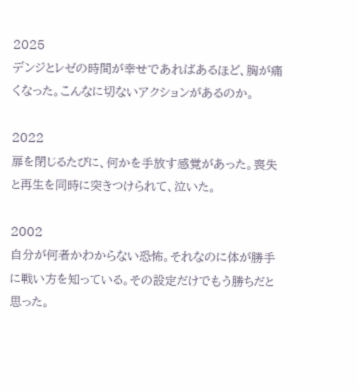2025
デンジとレゼの時間が幸せであればあるほど、胸が痛くなった。こんなに切ないアクションがあるのか。

2022
扉を閉じるたびに、何かを手放す感覚があった。喪失と再生を同時に突きつけられて、泣いた。

2002
自分が何者かわからない恐怖。それなのに体が勝手に戦い方を知っている。その設定だけでもう勝ちだと思った。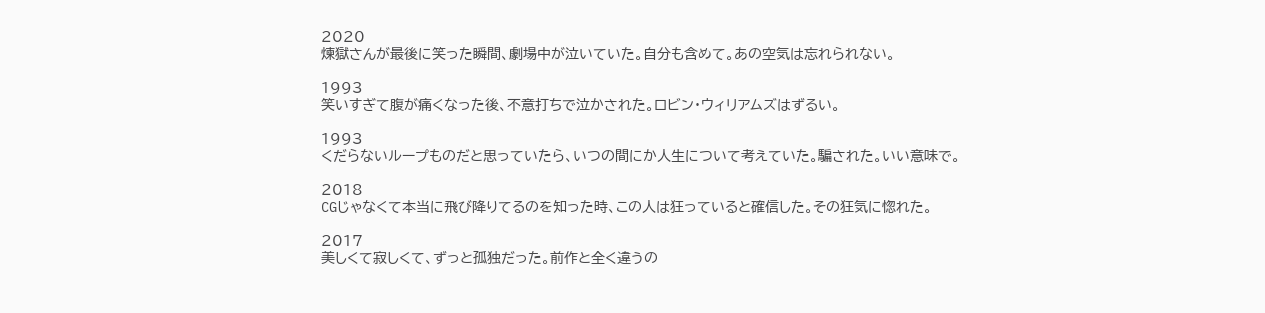2020
煉獄さんが最後に笑った瞬間、劇場中が泣いていた。自分も含めて。あの空気は忘れられない。

1993
笑いすぎて腹が痛くなった後、不意打ちで泣かされた。ロビン・ウィリアムズはずるい。

1993
くだらないループものだと思っていたら、いつの間にか人生について考えていた。騙された。いい意味で。

2018
CGじゃなくて本当に飛び降りてるのを知った時、この人は狂っていると確信した。その狂気に惚れた。

2017
美しくて寂しくて、ずっと孤独だった。前作と全く違うの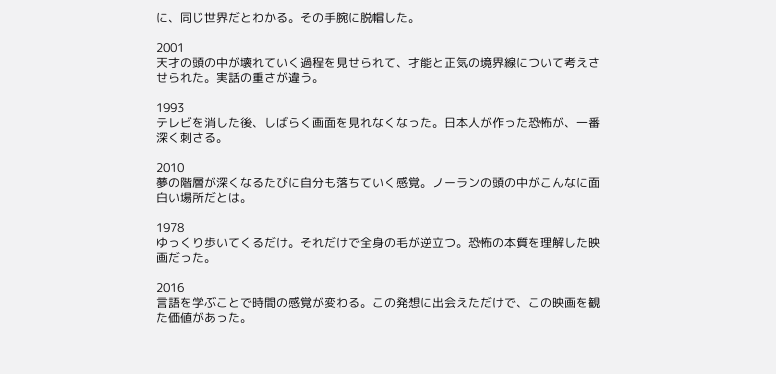に、同じ世界だとわかる。その手腕に脱帽した。

2001
天才の頭の中が壊れていく過程を見せられて、才能と正気の境界線について考えさせられた。実話の重さが違う。

1993
テレビを消した後、しばらく画面を見れなくなった。日本人が作った恐怖が、一番深く刺さる。

2010
夢の階層が深くなるたびに自分も落ちていく感覚。ノーランの頭の中がこんなに面白い場所だとは。

1978
ゆっくり歩いてくるだけ。それだけで全身の毛が逆立つ。恐怖の本質を理解した映画だった。

2016
言語を学ぶことで時間の感覚が変わる。この発想に出会えただけで、この映画を観た価値があった。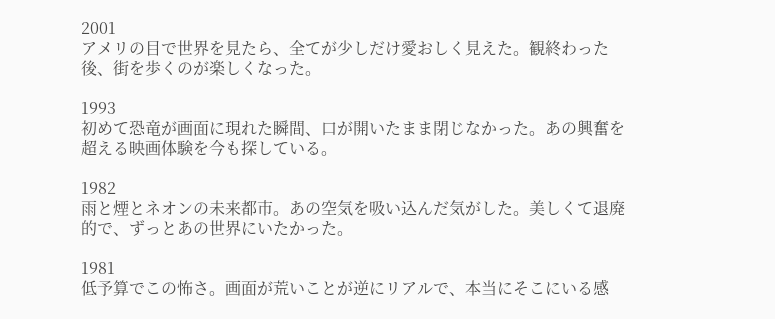2001
アメリの目で世界を見たら、全てが少しだけ愛おしく見えた。観終わった後、街を歩くのが楽しくなった。

1993
初めて恐竜が画面に現れた瞬間、口が開いたまま閉じなかった。あの興奮を超える映画体験を今も探している。

1982
雨と煙とネオンの未来都市。あの空気を吸い込んだ気がした。美しくて退廃的で、ずっとあの世界にいたかった。

1981
低予算でこの怖さ。画面が荒いことが逆にリアルで、本当にそこにいる感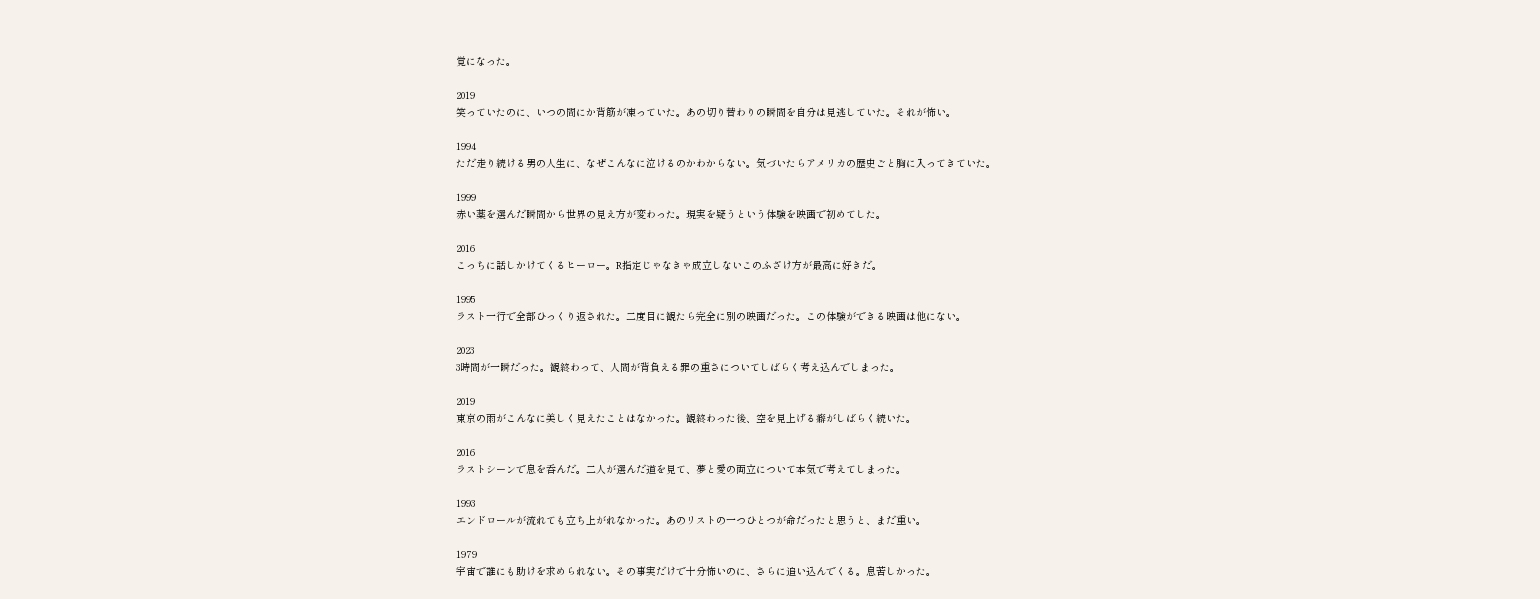覚になった。

2019
笑っていたのに、いつの間にか背筋が凍っていた。あの切り替わりの瞬間を自分は見逃していた。それが怖い。

1994
ただ走り続ける男の人生に、なぜこんなに泣けるのかわからない。気づいたらアメリカの歴史ごと胸に入ってきていた。

1999
赤い薬を選んだ瞬間から世界の見え方が変わった。現実を疑うという体験を映画で初めてした。

2016
こっちに話しかけてくるヒーロー。R指定じゃなきゃ成立しないこのふざけ方が最高に好きだ。

1995
ラスト一行で全部ひっくり返された。二度目に観たら完全に別の映画だった。この体験ができる映画は他にない。

2023
3時間が一瞬だった。観終わって、人間が背負える罪の重さについてしばらく考え込んでしまった。

2019
東京の雨がこんなに美しく見えたことはなかった。観終わった後、空を見上げる癖がしばらく続いた。

2016
ラストシーンで息を呑んだ。二人が選んだ道を見て、夢と愛の両立について本気で考えてしまった。

1993
エンドロールが流れても立ち上がれなかった。あのリストの一つひとつが命だったと思うと、まだ重い。

1979
宇宙で誰にも助けを求められない。その事実だけで十分怖いのに、さらに追い込んでくる。息苦しかった。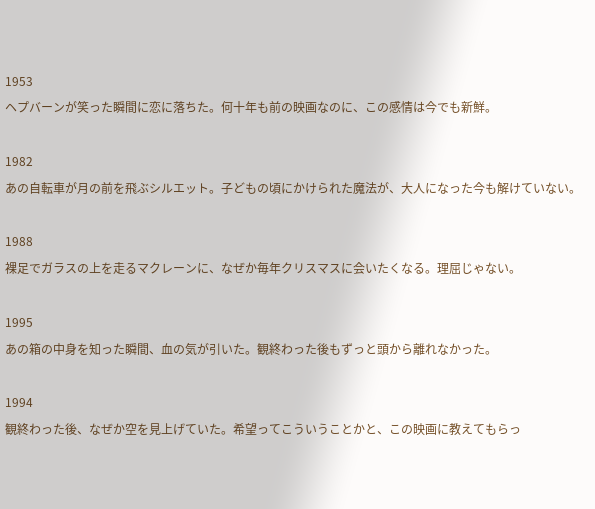1953
ヘプバーンが笑った瞬間に恋に落ちた。何十年も前の映画なのに、この感情は今でも新鮮。

1982
あの自転車が月の前を飛ぶシルエット。子どもの頃にかけられた魔法が、大人になった今も解けていない。

1988
裸足でガラスの上を走るマクレーンに、なぜか毎年クリスマスに会いたくなる。理屈じゃない。

1995
あの箱の中身を知った瞬間、血の気が引いた。観終わった後もずっと頭から離れなかった。

1994
観終わった後、なぜか空を見上げていた。希望ってこういうことかと、この映画に教えてもらっ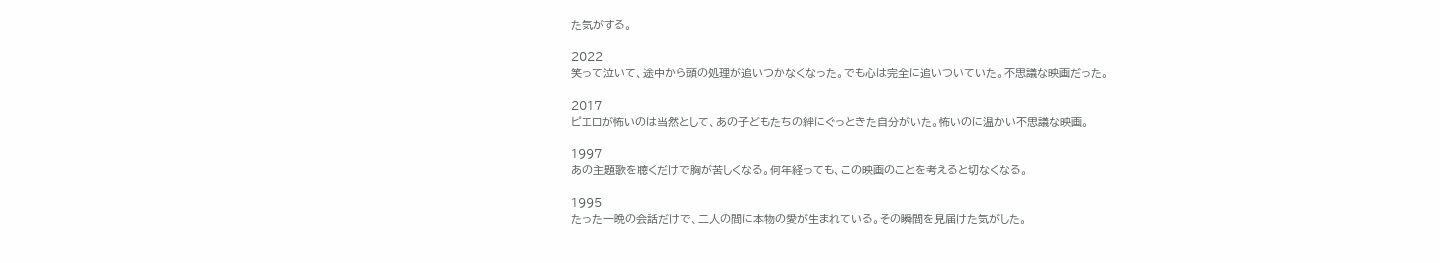た気がする。

2022
笑って泣いて、途中から頭の処理が追いつかなくなった。でも心は完全に追いついていた。不思議な映画だった。

2017
ピエロが怖いのは当然として、あの子どもたちの絆にぐっときた自分がいた。怖いのに温かい不思議な映画。

1997
あの主題歌を聴くだけで胸が苦しくなる。何年経っても、この映画のことを考えると切なくなる。

1995
たった一晩の会話だけで、二人の間に本物の愛が生まれている。その瞬間を見届けた気がした。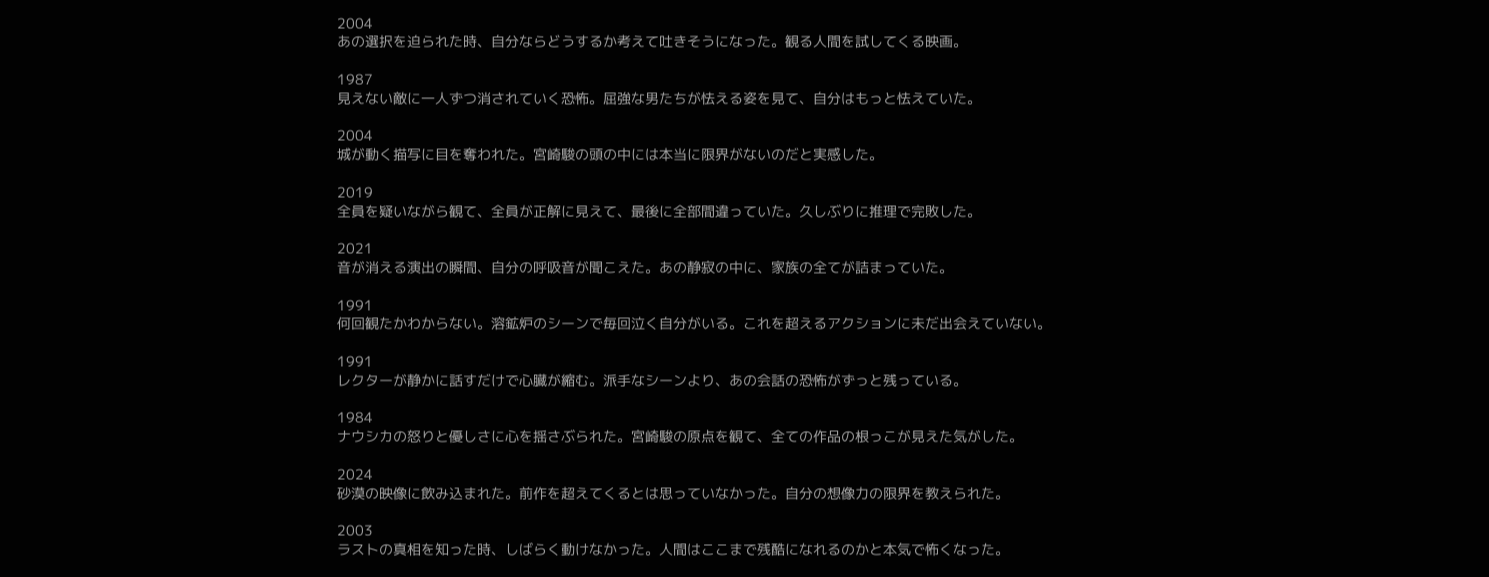2004
あの選択を迫られた時、自分ならどうするか考えて吐きそうになった。観る人間を試してくる映画。

1987
見えない敵に一人ずつ消されていく恐怖。屈強な男たちが怯える姿を見て、自分はもっと怯えていた。

2004
城が動く描写に目を奪われた。宮崎駿の頭の中には本当に限界がないのだと実感した。

2019
全員を疑いながら観て、全員が正解に見えて、最後に全部間違っていた。久しぶりに推理で完敗した。

2021
音が消える演出の瞬間、自分の呼吸音が聞こえた。あの静寂の中に、家族の全てが詰まっていた。

1991
何回観たかわからない。溶鉱炉のシーンで毎回泣く自分がいる。これを超えるアクションに未だ出会えていない。

1991
レクターが静かに話すだけで心臓が縮む。派手なシーンより、あの会話の恐怖がずっと残っている。

1984
ナウシカの怒りと優しさに心を揺さぶられた。宮崎駿の原点を観て、全ての作品の根っこが見えた気がした。

2024
砂漠の映像に飲み込まれた。前作を超えてくるとは思っていなかった。自分の想像力の限界を教えられた。

2003
ラストの真相を知った時、しばらく動けなかった。人間はここまで残酷になれるのかと本気で怖くなった。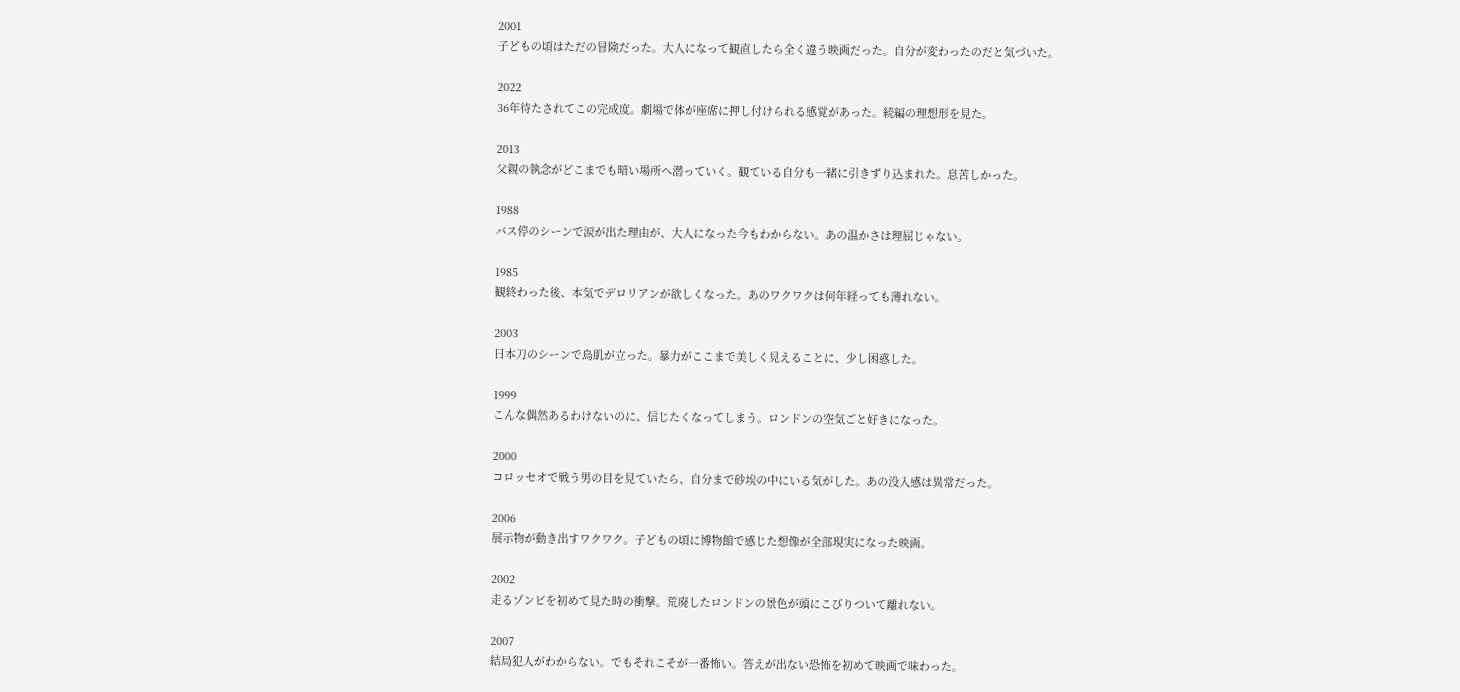2001
子どもの頃はただの冒険だった。大人になって観直したら全く違う映画だった。自分が変わったのだと気づいた。

2022
36年待たされてこの完成度。劇場で体が座席に押し付けられる感覚があった。続編の理想形を見た。

2013
父親の執念がどこまでも暗い場所へ潜っていく。観ている自分も一緒に引きずり込まれた。息苦しかった。

1988
バス停のシーンで涙が出た理由が、大人になった今もわからない。あの温かさは理屈じゃない。

1985
観終わった後、本気でデロリアンが欲しくなった。あのワクワクは何年経っても薄れない。

2003
日本刀のシーンで鳥肌が立った。暴力がここまで美しく見えることに、少し困惑した。

1999
こんな偶然あるわけないのに、信じたくなってしまう。ロンドンの空気ごと好きになった。

2000
コロッセオで戦う男の目を見ていたら、自分まで砂埃の中にいる気がした。あの没入感は異常だった。

2006
展示物が動き出すワクワク。子どもの頃に博物館で感じた想像が全部現実になった映画。

2002
走るゾンビを初めて見た時の衝撃。荒廃したロンドンの景色が頭にこびりついて離れない。

2007
結局犯人がわからない。でもそれこそが一番怖い。答えが出ない恐怖を初めて映画で味わった。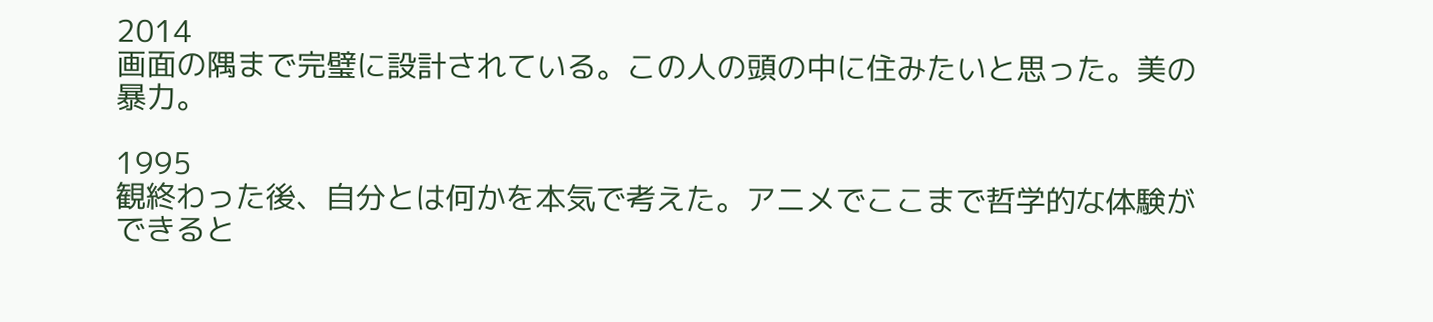2014
画面の隅まで完璧に設計されている。この人の頭の中に住みたいと思った。美の暴力。

1995
観終わった後、自分とは何かを本気で考えた。アニメでここまで哲学的な体験ができると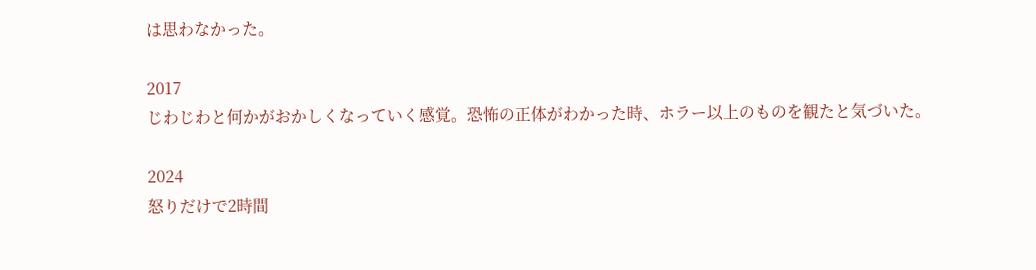は思わなかった。

2017
じわじわと何かがおかしくなっていく感覚。恐怖の正体がわかった時、ホラー以上のものを観たと気づいた。

2024
怒りだけで2時間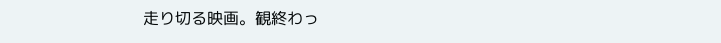走り切る映画。観終わっ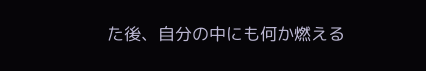た後、自分の中にも何か燃える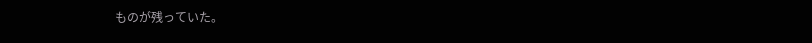ものが残っていた。